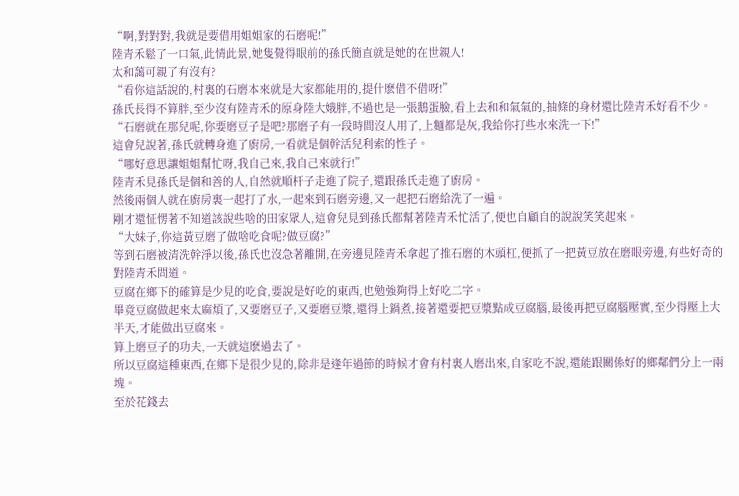“啊,對對對,我就是要借用姐姐家的石磨呢!”
陸青禾鬆了一口氣,此情此景,她隻覺得眼前的孫氏簡直就是她的在世親人!
太和藹可親了有沒有?
“看你這話說的,村裏的石磨本來就是大家都能用的,提什麽借不借呀!”
孫氏長得不算胖,至少沒有陸青禾的原身陸大娥胖,不過也是一張鵝蛋臉,看上去和和氣氣的,抽條的身材還比陸青禾好看不少。
“石磨就在那兒呢,你要磨豆子是吧?那磨子有一段時間沒人用了,上麵都是灰,我給你打些水來洗一下!”
這會兒說著,孫氏就轉身進了廚房,一看就是個幹活兒利索的性子。
“哪好意思讓姐姐幫忙呀,我自己來,我自己來就行!”
陸青禾見孫氏是個和善的人,自然就順杆子走進了院子,還跟孫氏走進了廚房。
然後兩個人就在廚房裏一起打了水,一起來到石磨旁邊,又一起把石磨給洗了一遍。
剛才還怔愣著不知道該說些啥的田家眾人,這會兒見到孫氏都幫著陸青禾忙活了,便也自顧自的說說笑笑起來。
“大妹子,你這黃豆磨了做啥吃食呢?做豆腐?”
等到石磨被清洗幹淨以後,孫氏也沒急著離開,在旁邊見陸青禾拿起了推石磨的木頭杠,便抓了一把黃豆放在磨眼旁邊,有些好奇的對陸青禾問道。
豆腐在鄉下的確算是少見的吃食,要說是好吃的東西,也勉強夠得上好吃二字。
畢竟豆腐做起來太麻煩了,又要磨豆子,又要磨豆漿,還得上鍋煮,接著還要把豆漿點成豆腐腦,最後再把豆腐腦壓實,至少得壓上大半天,才能做出豆腐來。
算上磨豆子的功夫,一天就這麽過去了。
所以豆腐這種東西,在鄉下是很少見的,除非是逢年過節的時候才會有村裏人磨出來,自家吃不說,還能跟關係好的鄉鄰們分上一兩塊。
至於花錢去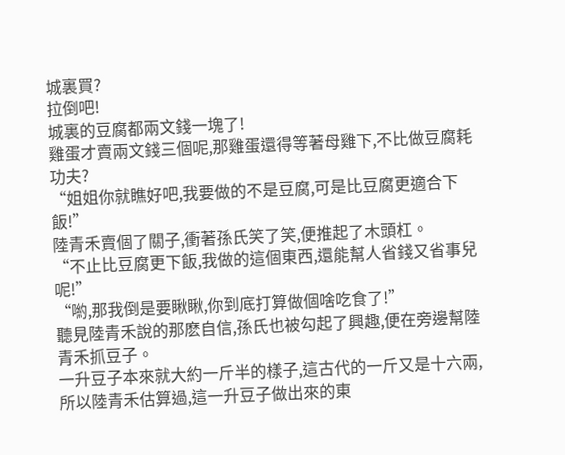城裏買?
拉倒吧!
城裏的豆腐都兩文錢一塊了!
雞蛋才賣兩文錢三個呢,那雞蛋還得等著母雞下,不比做豆腐耗功夫?
“姐姐你就瞧好吧,我要做的不是豆腐,可是比豆腐更適合下飯!”
陸青禾賣個了關子,衝著孫氏笑了笑,便推起了木頭杠。
“不止比豆腐更下飯,我做的這個東西,還能幫人省錢又省事兒呢!”
“喲,那我倒是要瞅瞅,你到底打算做個啥吃食了!”
聽見陸青禾說的那麽自信,孫氏也被勾起了興趣,便在旁邊幫陸青禾抓豆子。
一升豆子本來就大約一斤半的樣子,這古代的一斤又是十六兩,所以陸青禾估算過,這一升豆子做出來的東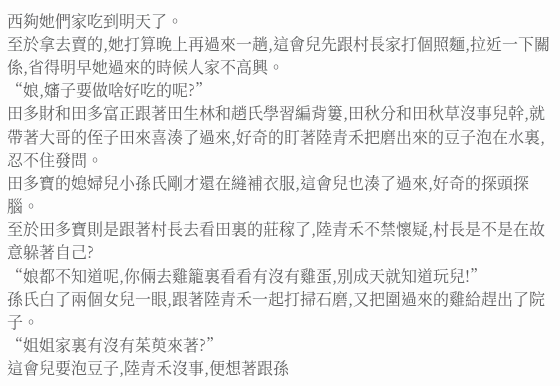西夠她們家吃到明天了。
至於拿去賣的,她打算晚上再過來一趟,這會兒先跟村長家打個照麵,拉近一下關係,省得明早她過來的時候人家不高興。
“娘,嬸子要做啥好吃的呢?”
田多財和田多富正跟著田生林和趙氏學習編背簍,田秋分和田秋草沒事兒幹,就帶著大哥的侄子田來喜湊了過來,好奇的盯著陸青禾把磨出來的豆子泡在水裏,忍不住發問。
田多寶的媳婦兒小孫氏剛才還在縫補衣服,這會兒也湊了過來,好奇的探頭探腦。
至於田多寶則是跟著村長去看田裏的莊稼了,陸青禾不禁懷疑,村長是不是在故意躲著自己?
“娘都不知道呢,你倆去雞籠裏看看有沒有雞蛋,別成天就知道玩兒!”
孫氏白了兩個女兒一眼,跟著陸青禾一起打掃石磨,又把圍過來的雞給趕出了院子。
“姐姐家裏有沒有茱萸來著?”
這會兒要泡豆子,陸青禾沒事,便想著跟孫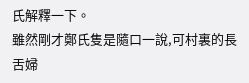氏解釋一下。
雖然剛才鄭氏隻是隨口一說,可村裏的長舌婦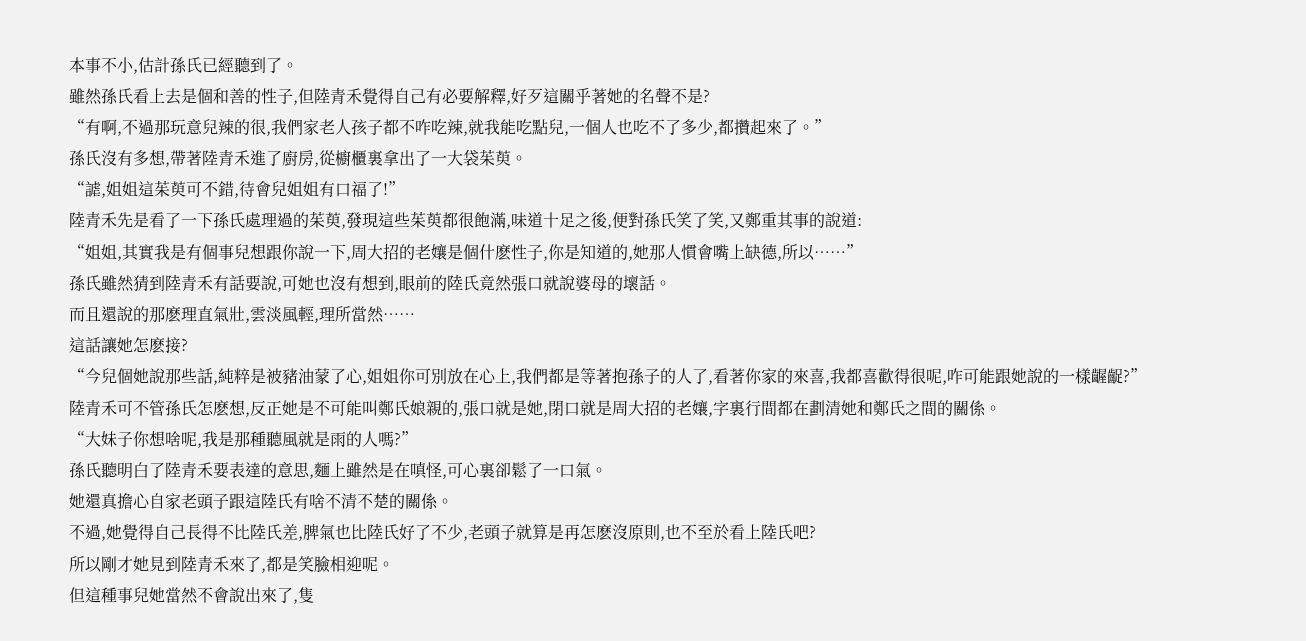本事不小,估計孫氏已經聽到了。
雖然孫氏看上去是個和善的性子,但陸青禾覺得自己有必要解釋,好歹這關乎著她的名聲不是?
“有啊,不過那玩意兒辣的很,我們家老人孩子都不咋吃辣,就我能吃點兒,一個人也吃不了多少,都攢起來了。”
孫氏沒有多想,帶著陸青禾進了廚房,從櫥櫃裏拿出了一大袋茱萸。
“謔,姐姐這茱萸可不錯,待會兒姐姐有口福了!”
陸青禾先是看了一下孫氏處理過的茱萸,發現這些茱萸都很飽滿,味道十足之後,便對孫氏笑了笑,又鄭重其事的說道:
“姐姐,其實我是有個事兒想跟你說一下,周大招的老孃是個什麽性子,你是知道的,她那人慣會嘴上缺德,所以……”
孫氏雖然猜到陸青禾有話要說,可她也沒有想到,眼前的陸氏竟然張口就說婆母的壞話。
而且還說的那麽理直氣壯,雲淡風輕,理所當然……
這話讓她怎麽接?
“今兒個她說那些話,純粹是被豬油蒙了心,姐姐你可別放在心上,我們都是等著抱孫子的人了,看著你家的來喜,我都喜歡得很呢,咋可能跟她說的一樣齷齪?”
陸青禾可不管孫氏怎麽想,反正她是不可能叫鄭氏娘親的,張口就是她,閉口就是周大招的老孃,字裏行間都在劃清她和鄭氏之間的關係。
“大妹子你想啥呢,我是那種聽風就是雨的人嗎?”
孫氏聽明白了陸青禾要表達的意思,麵上雖然是在嗔怪,可心裏卻鬆了一口氣。
她還真擔心自家老頭子跟這陸氏有啥不清不楚的關係。
不過,她覺得自己長得不比陸氏差,脾氣也比陸氏好了不少,老頭子就算是再怎麽沒原則,也不至於看上陸氏吧?
所以剛才她見到陸青禾來了,都是笑臉相迎呢。
但這種事兒她當然不會說出來了,隻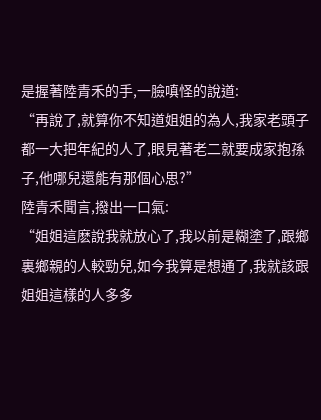是握著陸青禾的手,一臉嗔怪的說道:
“再說了,就算你不知道姐姐的為人,我家老頭子都一大把年紀的人了,眼見著老二就要成家抱孫子,他哪兒還能有那個心思?”
陸青禾聞言,撥出一口氣:
“姐姐這麽說我就放心了,我以前是糊塗了,跟鄉裏鄉親的人較勁兒,如今我算是想通了,我就該跟姐姐這樣的人多多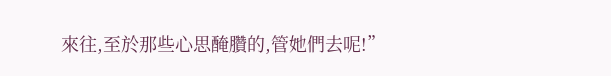來往,至於那些心思醃臢的,管她們去呢!”